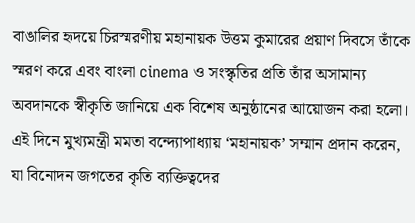বাঙালির হৃদয়ে চিরস্মরণীয় মহানায়ক উত্তম কুমারের প্রয়াণ দিবসে তাঁকে স্মরণ করে এবং বাংলা cinema ও সংস্কৃতির প্রতি তাঁর অসামান্য অবদানকে স্বীকৃতি জানিয়ে এক বিশেষ অনুষ্ঠানের আয়োজন করা হলো। এই দিনে মুখ্যমন্ত্রী মমতা বন্দ্যোপাধ্যায় ‘মহানায়ক’ সম্মান প্রদান করেন, যা বিনোদন জগতের কৃতি ব্যক্তিত্বদের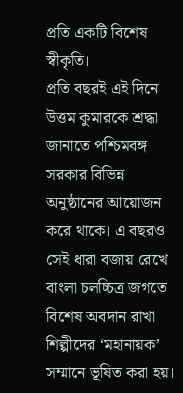প্রতি একটি বিশেষ স্বীকৃতি।
প্রতি বছরই এই দিনে উত্তম কুমারকে শ্রদ্ধা জানাতে পশ্চিমবঙ্গ সরকার বিভিন্ন অনুষ্ঠানের আয়োজন করে থাকে। এ বছরও সেই ধারা বজায় রেখে বাংলা চলচ্চিত্র জগতে বিশেষ অবদান রাখা শিল্পীদের ‘মহানায়ক’ সম্মানে ভূষিত করা হয়।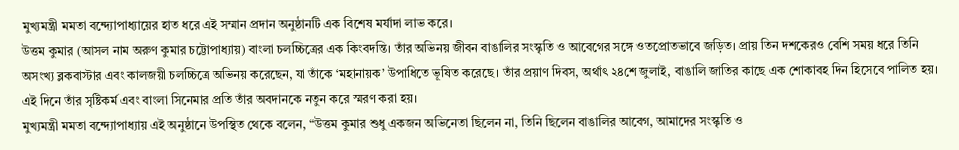মুখ্যমন্ত্রী মমতা বন্দ্যোপাধ্যায়ের হাত ধরে এই সম্মান প্রদান অনুষ্ঠানটি এক বিশেষ মর্যাদা লাভ করে।
উত্তম কুমার (আসল নাম অরুণ কুমার চট্টোপাধ্যায়) বাংলা চলচ্চিত্রের এক কিংবদন্তি। তাঁর অভিনয় জীবন বাঙালির সংস্কৃতি ও আবেগের সঙ্গে ওতপ্রোতভাবে জড়িত। প্রায় তিন দশকেরও বেশি সময় ধরে তিনি অসংখ্য ব্লকবাস্টার এবং কালজয়ী চলচ্চিত্রে অভিনয় করেছেন, যা তাঁকে ‘মহানায়ক’ উপাধিতে ভূষিত করেছে। তাঁর প্রয়াণ দিবস, অর্থাৎ ২৪শে জুলাই, বাঙালি জাতির কাছে এক শোকাবহ দিন হিসেবে পালিত হয়। এই দিনে তাঁর সৃষ্টিকর্ম এবং বাংলা সিনেমার প্রতি তাঁর অবদানকে নতুন করে স্মরণ করা হয়।
মুখ্যমন্ত্রী মমতা বন্দ্যোপাধ্যায় এই অনুষ্ঠানে উপস্থিত থেকে বলেন, “উত্তম কুমার শুধু একজন অভিনেতা ছিলেন না, তিনি ছিলেন বাঙালির আবেগ, আমাদের সংস্কৃতি ও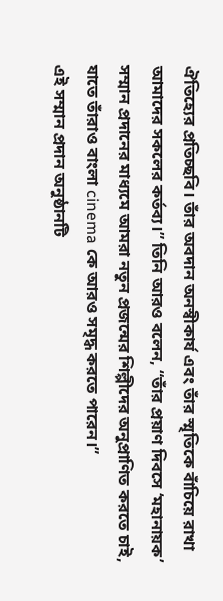ঐতিহ্যের প্রতিচ্ছবি। তাঁর অবদান অনস্বীকার্য এবং তাঁর স্মৃতিকে বাঁচিয়ে রাখা আমাদের সকলের কর্তব্য।” তিনি আরও বলেন, “তাঁর প্রয়াণ দিবসে ‘মহানায়ক’ সম্মান প্রদানের মাধ্যমে আমরা নতুন প্রজন্মের শিল্পীদের অনুপ্রাণিত করতে চাই, যাতে তাঁরাও বাংলা cinema কে আরও সমৃদ্ধ করতে পারেন।”
এই সম্মান প্রদান অনুষ্ঠানটি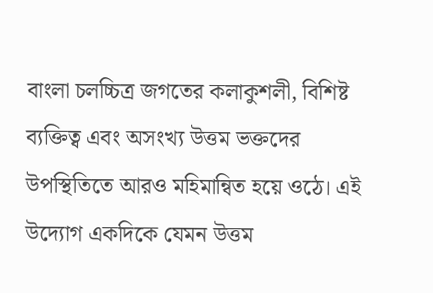বাংলা চলচ্চিত্র জগতের কলাকুশলী, বিশিষ্ট ব্যক্তিত্ব এবং অসংখ্য উত্তম ভক্তদের উপস্থিতিতে আরও মহিমান্বিত হয়ে ওঠে। এই উদ্যোগ একদিকে যেমন উত্তম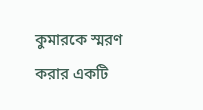কুমারকে স্মরণ করার একটি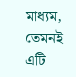মাধ্যম, তেমনই এটি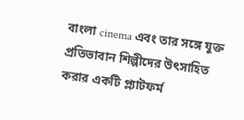বাংলা cinema এবং তার সঙ্গে যুক্ত প্রতিভাবান শিল্পীদের উৎসাহিত করার একটি প্ল্যাটফর্ম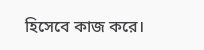হিসেবে কাজ করে।